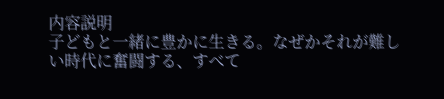内容説明
子どもと一緒に豊かに生きる。なぜかそれが難しい時代に奮闘する、すべて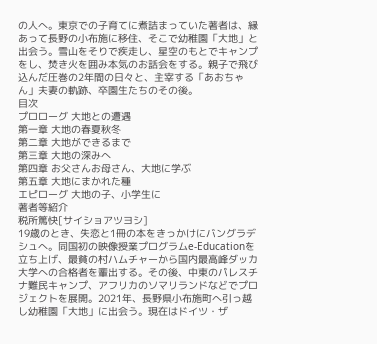の人へ。東京での子育てに煮詰まっていた著者は、縁あって長野の小布施に移住、そこで幼稚園「大地」と出会う。雪山をそりで疾走し、星空のもとでキャンプをし、焚き火を囲み本気のお話会をする。親子で飛び込んだ圧巻の2年間の日々と、主宰する「あおちゃん」夫妻の軌跡、卒園生たちのその後。
目次
プロローグ 大地との遭遇
第一章 大地の春夏秋冬
第二章 大地ができるまで
第三章 大地の深みへ
第四章 お父さんお母さん、大地に学ぶ
第五章 大地にまかれた種
エピローグ 大地の子、小学生に
著者等紹介
税所篤快[サイショアツヨシ]
19歳のとき、失恋と1冊の本をきっかけにバングラデシュへ。同国初の映像授業プログラムe‐Educationを立ち上げ、最貧の村ハムチャーから国内最高峰ダッカ大学への合格者を輩出する。その後、中東のパレスチナ難民キャンプ、アフリカのソマリランドなどでプロジェクトを展開。2021年、長野県小布施町へ引っ越し幼稚園「大地」に出会う。現在はドイツ・ザ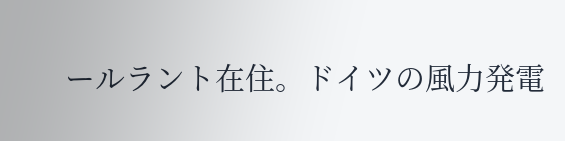ールラント在住。ドイツの風力発電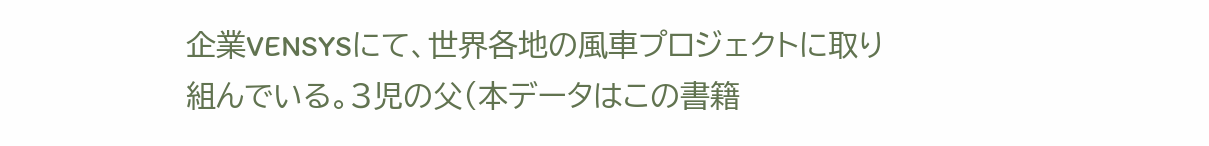企業VENSYSにて、世界各地の風車プロジェクトに取り組んでいる。3児の父(本データはこの書籍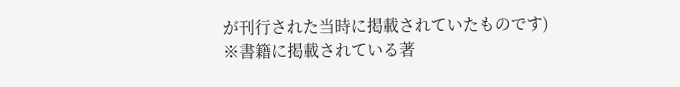が刊行された当時に掲載されていたものです)
※書籍に掲載されている著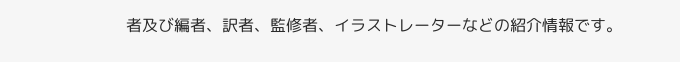者及び編者、訳者、監修者、イラストレーターなどの紹介情報です。